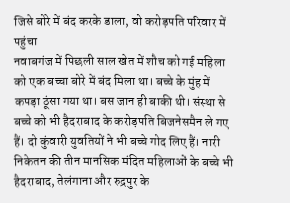जिसे बोरे में बंद करके डाला, वो करोड़पति परिवार में पहुंचा
नवाबगंज में पिछली साल खेत में शौच को गई महिला को एक बच्चा बोरे में बंद मिला था। बच्चे के मुंह में कपड़ा ठूंसा गया था। बस जान ही बाकी थी। संस्था से बच्चे को भी हैदराबाद के करोड़पति बिजनेसमैन ले गए हैं। दो कुंवारी युवतियों ने भी बच्चे गोद लिए हैं। नारी निकेतन की तीन मानसिक मंदित महिलाओं के बच्चे भी हैदराबाद, तेलंगाना और रुद्रपुर के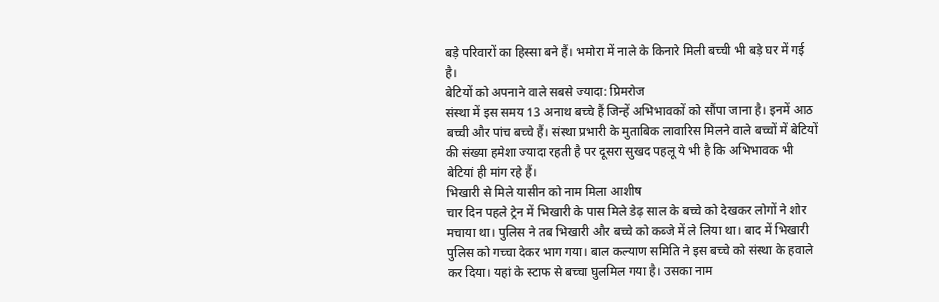बड़े परिवारों का हिस्सा बने हैं। भमोरा में नाले के किनारे मिली बच्ची भी बड़े घर में गई है।
बेटियों को अपनाने वाले सबसे ज्यादा: प्रिमरोज
संस्था में इस समय 13 अनाथ बच्चे हैं जिन्हें अभिभावकों को सौंपा जाना है। इनमें आठ बच्ची और पांच बच्चे हैं। संस्था प्रभारी के मुताबिक लावारिस मिलने वाले बच्चों में बेटियों की संख्या हमेशा ज्यादा रहती है पर दूसरा सुखद पहलू ये भी है कि अभिभावक भी बेटियां ही मांग रहे हैं।
भिखारी से मिले यासीन को नाम मिला आशीष
चार दिन पहले ट्रेन में भिखारी के पास मिले डेढ़ साल के बच्चे को देखकर लोगों ने शोर मचाया था। पुलिस ने तब भिखारी और बच्चे को कब्जे में ले लिया था। बाद में भिखारी पुलिस को गच्चा देकर भाग गया। बाल कल्याण समिति ने इस बच्चे को संस्था के हवाले कर दिया। यहां के स्टाफ से बच्चा घुलमिल गया है। उसका नाम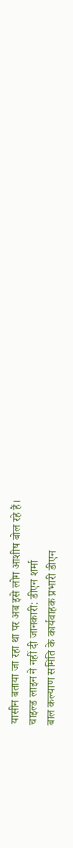यासीन बताया जा रहा था पर अब इसे लोग आशीष बोल रहे हैं।
चाइल्ड लाइन ने नहीं दी जानकारी: डीएन शर्मा
बाल कल्याण समिति के कार्यवाहक प्रभारी डीएन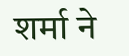शर्मा ने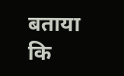बताया कि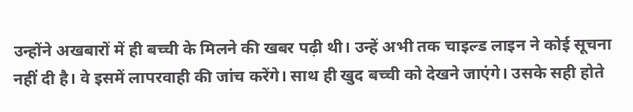उन्होंने अखबारों में ही बच्ची के मिलने की खबर पढ़ी थी। उन्हें अभी तक चाइल्ड लाइन ने कोई सूचना नहीं दी है। वे इसमें लापरवाही की जांच करेंगे। साथ ही खुद बच्ची को देखने जाएंगे। उसके सही होते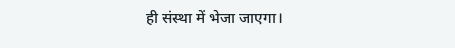ही संस्था में भेजा जाएगा।